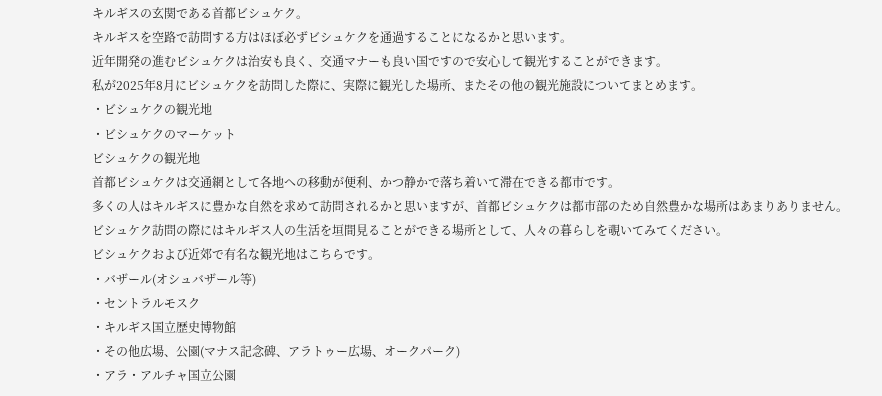キルギスの玄関である首都ビシュケク。
キルギスを空路で訪問する方はほぼ必ずビシュケクを通過することになるかと思います。
近年開発の進むビシュケクは治安も良く、交通マナーも良い国ですので安心して観光することができます。
私が2025年8月にビシュケクを訪問した際に、実際に観光した場所、またその他の観光施設についてまとめます。
・ビシュケクの観光地
・ビシュケクのマーケット
ビシュケクの観光地
首都ビシュケクは交通網として各地への移動が便利、かつ静かで落ち着いて滞在できる都市です。
多くの人はキルギスに豊かな自然を求めて訪問されるかと思いますが、首都ビシュケクは都市部のため自然豊かな場所はあまりありません。
ビシュケク訪問の際にはキルギス人の生活を垣間見ることができる場所として、人々の暮らしを覗いてみてください。
ビシュケクおよび近郊で有名な観光地はこちらです。
・バザール(オシュバザール等)
・セントラルモスク
・キルギス国立歴史博物館
・その他広場、公園(マナス記念碑、アラトゥー広場、オークパーク)
・アラ・アルチャ国立公園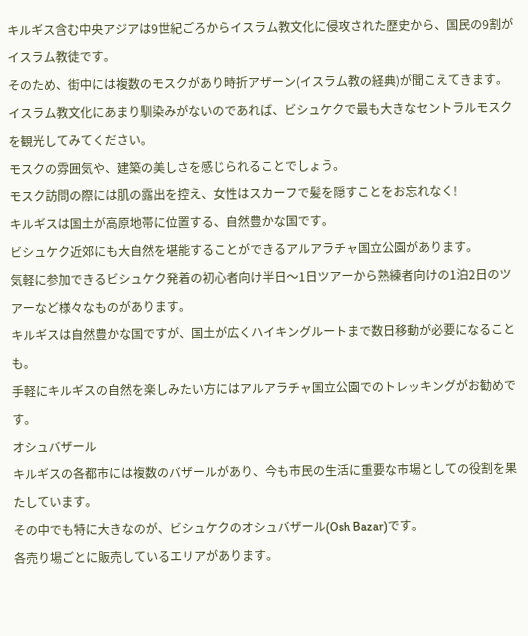キルギス含む中央アジアは9世紀ごろからイスラム教文化に侵攻された歴史から、国民の9割がイスラム教徒です。
そのため、街中には複数のモスクがあり時折アザーン(イスラム教の経典)が聞こえてきます。
イスラム教文化にあまり馴染みがないのであれば、ビシュケクで最も大きなセントラルモスクを観光してみてください。
モスクの雰囲気や、建築の美しさを感じられることでしょう。
モスク訪問の際には肌の露出を控え、女性はスカーフで髪を隠すことをお忘れなく!
キルギスは国土が高原地帯に位置する、自然豊かな国です。
ビシュケク近郊にも大自然を堪能することができるアルアラチャ国立公園があります。
気軽に参加できるビシュケク発着の初心者向け半日〜1日ツアーから熟練者向けの1泊2日のツアーなど様々なものがあります。
キルギスは自然豊かな国ですが、国土が広くハイキングルートまで数日移動が必要になることも。
手軽にキルギスの自然を楽しみたい方にはアルアラチャ国立公園でのトレッキングがお勧めです。
オシュバザール
キルギスの各都市には複数のバザールがあり、今も市民の生活に重要な市場としての役割を果たしています。
その中でも特に大きなのが、ビシュケクのオシュバザール(Osh Bazar)です。
各売り場ごとに販売しているエリアがあります。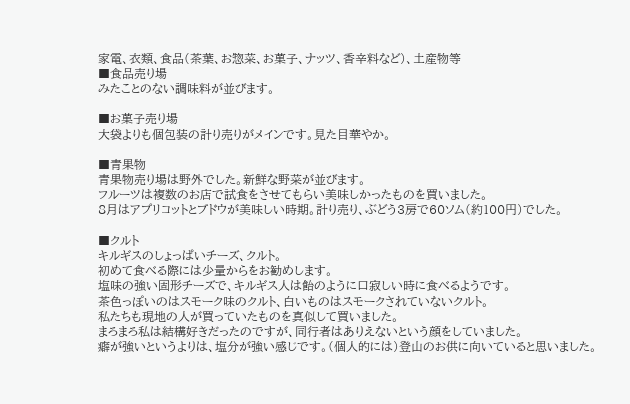家電、衣類、食品(茶葉、お惣菜、お菓子、ナッツ、香辛料など)、土産物等
■食品売り場
みたことのない調味料が並びます。

■お菓子売り場
大袋よりも個包装の計り売りがメインです。見た目華やか。

■青果物
青果物売り場は野外でした。新鮮な野菜が並びます。
フルーツは複数のお店で試食をさせてもらい美味しかったものを買いました。
8月はアプリコットとブドウが美味しい時期。計り売り、ぶどう3房で60ソム(約100円)でした。

■クルト
キルギスのしょっぱいチーズ、クルト。
初めて食べる際には少量からをお勧めします。
塩味の強い固形チーズで、キルギス人は飴のように口寂しい時に食べるようです。
茶色っぽいのはスモーク味のクルト、白いものはスモークされていないクルト。
私たちも現地の人が買っていたものを真似して買いました。
まろまろ私は結構好きだったのですが、同行者はありえないという顔をしていました。
癖が強いというよりは、塩分が強い感じです。(個人的には)登山のお供に向いていると思いました。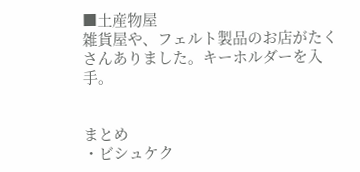■土産物屋
雑貨屋や、フェルト製品のお店がたくさんありました。キーホルダーを入手。


まとめ
・ビシュケク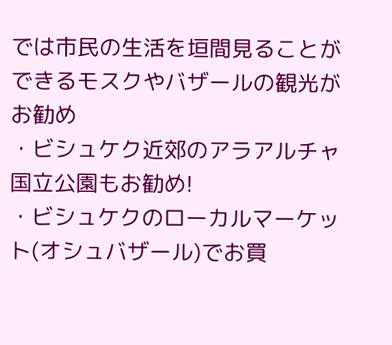では市民の生活を垣間見ることができるモスクやバザールの観光がお勧め
・ビシュケク近郊のアラアルチャ国立公園もお勧め!
・ビシュケクのローカルマーケット(オシュバザール)でお買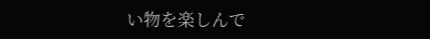い物を楽しんで